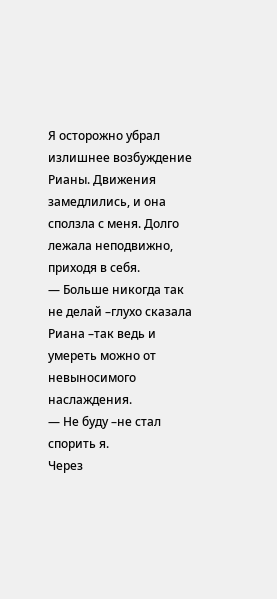Я осторожно убрал излишнее возбуждение Рианы. Движения замедлились, и она сползла с меня. Долго лежала неподвижно, приходя в себя.
— Больше никогда так не делай –глухо сказала Риана –так ведь и умереть можно от невыносимого наслаждения.
— Не буду –не стал спорить я.
Через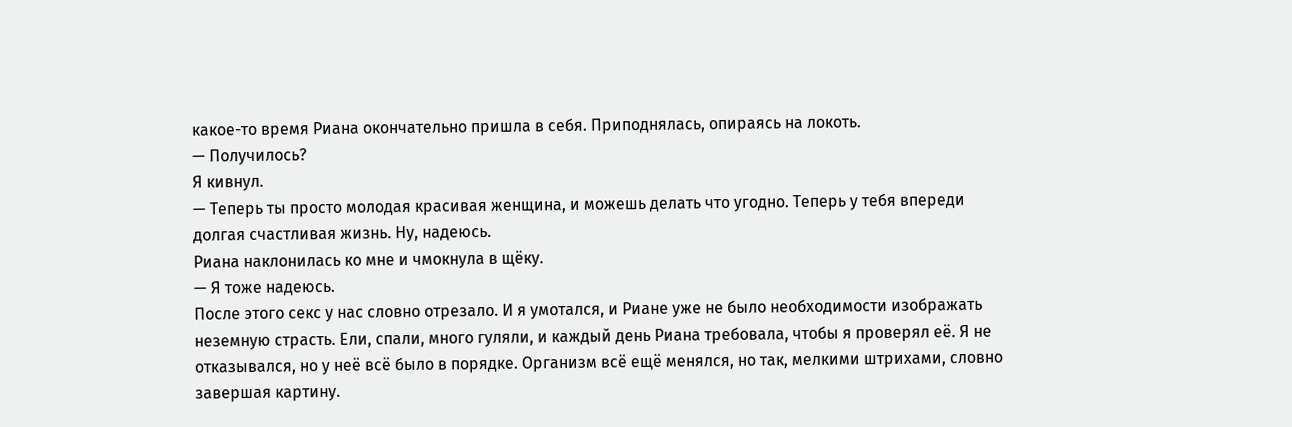какое-то время Риана окончательно пришла в себя. Приподнялась, опираясь на локоть.
— Получилось?
Я кивнул.
— Теперь ты просто молодая красивая женщина, и можешь делать что угодно. Теперь у тебя впереди долгая счастливая жизнь. Ну, надеюсь.
Риана наклонилась ко мне и чмокнула в щёку.
— Я тоже надеюсь.
После этого секс у нас словно отрезало. И я умотался, и Риане уже не было необходимости изображать неземную страсть. Ели, спали, много гуляли, и каждый день Риана требовала, чтобы я проверял её. Я не отказывался, но у неё всё было в порядке. Организм всё ещё менялся, но так, мелкими штрихами, словно завершая картину.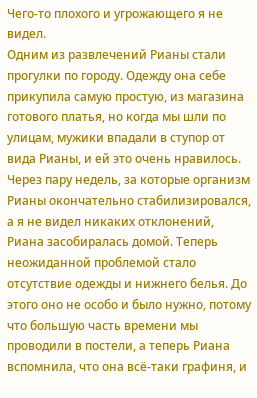Чего-то плохого и угрожающего я не видел.
Одним из развлечений Рианы стали прогулки по городу. Одежду она себе прикупила самую простую, из магазина готового платья, но когда мы шли по улицам, мужики впадали в ступор от вида Рианы, и ей это очень нравилось.
Через пару недель, за которые организм Рианы окончательно стабилизировался, а я не видел никаких отклонений, Риана засобиралась домой. Теперь неожиданной проблемой стало отсутствие одежды и нижнего белья. До этого оно не особо и было нужно, потому что большую часть времени мы проводили в постели, а теперь Риана вспомнила, что она всё-таки графиня, и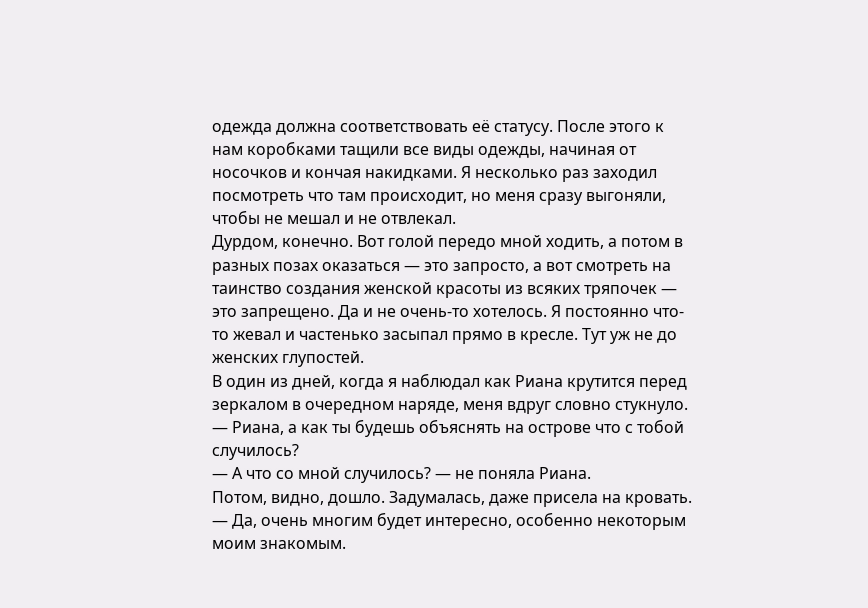одежда должна соответствовать её статусу. После этого к нам коробками тащили все виды одежды, начиная от носочков и кончая накидками. Я несколько раз заходил посмотреть что там происходит, но меня сразу выгоняли, чтобы не мешал и не отвлекал.
Дурдом, конечно. Вот голой передо мной ходить, а потом в разных позах оказаться — это запросто, а вот смотреть на таинство создания женской красоты из всяких тряпочек — это запрещено. Да и не очень-то хотелось. Я постоянно что-то жевал и частенько засыпал прямо в кресле. Тут уж не до женских глупостей.
В один из дней, когда я наблюдал как Риана крутится перед зеркалом в очередном наряде, меня вдруг словно стукнуло.
— Риана, а как ты будешь объяснять на острове что с тобой случилось?
— А что со мной случилось? — не поняла Риана.
Потом, видно, дошло. Задумалась, даже присела на кровать.
— Да, очень многим будет интересно, особенно некоторым моим знакомым.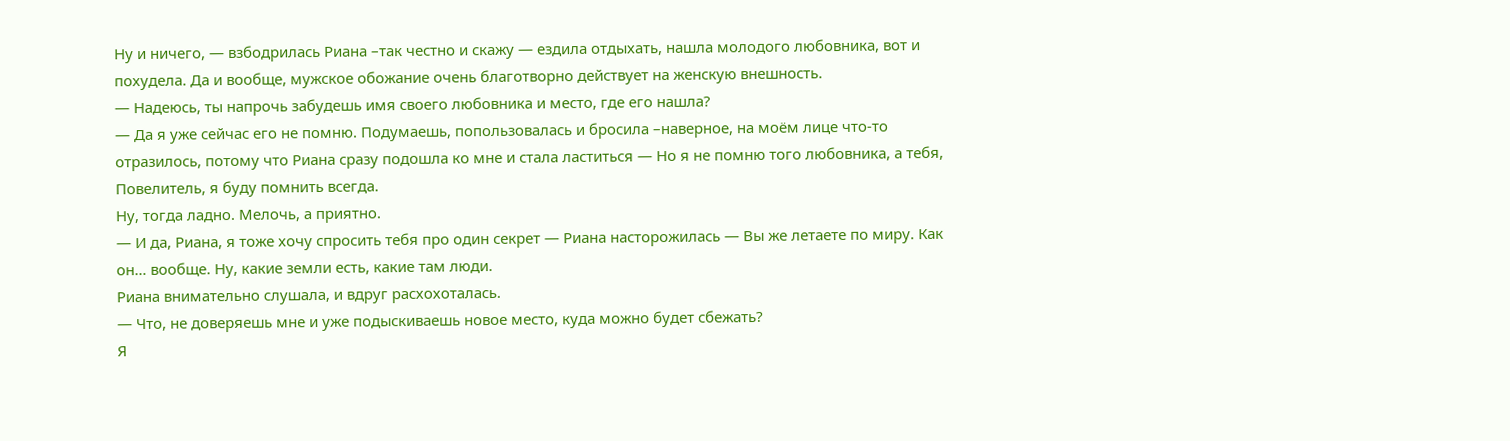Ну и ничего, — взбодрилась Риана –так честно и скажу — ездила отдыхать, нашла молодого любовника, вот и похудела. Да и вообще, мужское обожание очень благотворно действует на женскую внешность.
— Надеюсь, ты напрочь забудешь имя своего любовника и место, где его нашла?
— Да я уже сейчас его не помню. Подумаешь, попользовалась и бросила –наверное, на моём лице что-то отразилось, потому что Риана сразу подошла ко мне и стала ластиться — Но я не помню того любовника, а тебя, Повелитель, я буду помнить всегда.
Ну, тогда ладно. Мелочь, а приятно.
— И да, Риана, я тоже хочу спросить тебя про один секрет — Риана насторожилась — Вы же летаете по миру. Как он… вообще. Ну, какие земли есть, какие там люди.
Риана внимательно слушала, и вдруг расхохоталась.
— Что, не доверяешь мне и уже подыскиваешь новое место, куда можно будет сбежать?
Я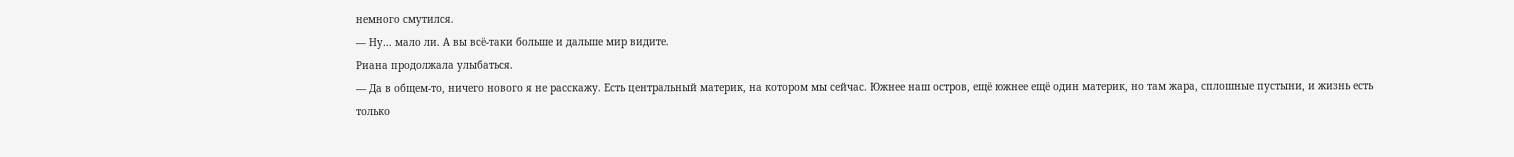немного смутился.
— Ну… мало ли. А вы всё-таки больше и дальше мир видите.
Риана продолжала улыбаться.
— Да в общем-то, ничего нового я не расскажу. Есть центральный материк, на котором мы сейчас. Южнее наш остров, ещё южнее ещё один материк, но там жара, сплошные пустыни, и жизнь есть только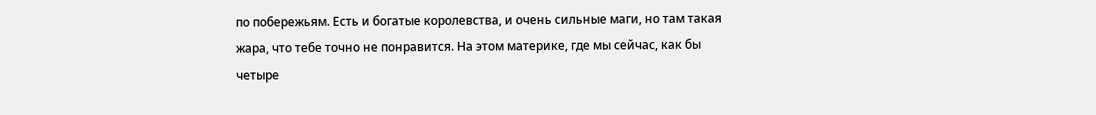по побережьям. Есть и богатые королевства, и очень сильные маги, но там такая жара, что тебе точно не понравится. На этом материке, где мы сейчас, как бы четыре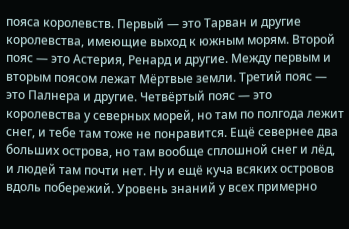пояса королевств. Первый — это Тарван и другие королевства, имеющие выход к южным морям. Второй пояс — это Астерия, Ренард и другие. Между первым и вторым поясом лежат Мёртвые земли. Третий пояс — это Палнера и другие. Четвёртый пояс — это королевства у северных морей, но там по полгода лежит снег, и тебе там тоже не понравится. Ещё севернее два больших острова, но там вообще сплошной снег и лёд, и людей там почти нет. Ну и ещё куча всяких островов вдоль побережий. Уровень знаний у всех примерно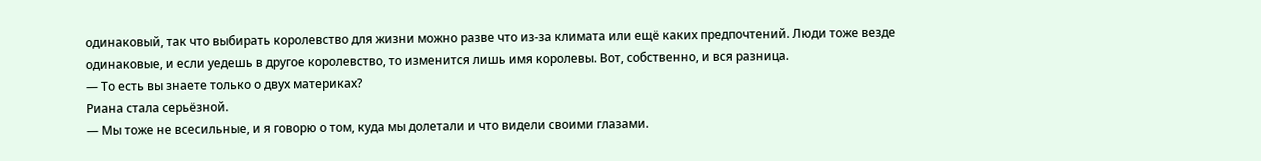одинаковый, так что выбирать королевство для жизни можно разве что из-за климата или ещё каких предпочтений. Люди тоже везде одинаковые, и если уедешь в другое королевство, то изменится лишь имя королевы. Вот, собственно, и вся разница.
— То есть вы знаете только о двух материках?
Риана стала серьёзной.
— Мы тоже не всесильные, и я говорю о том, куда мы долетали и что видели своими глазами.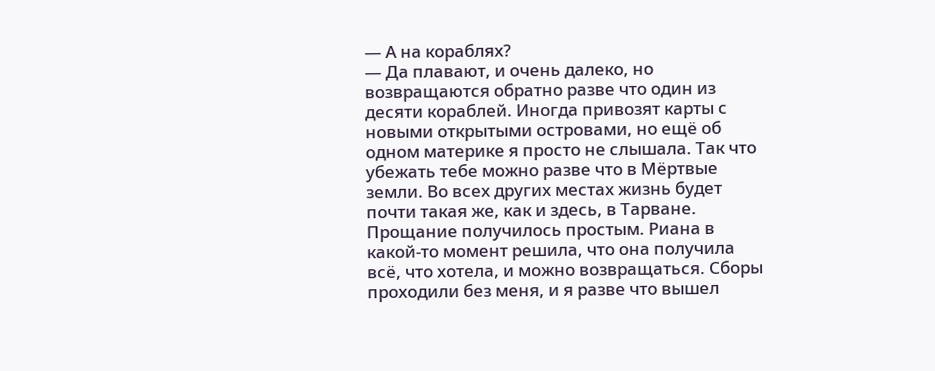— А на кораблях?
— Да плавают, и очень далеко, но возвращаются обратно разве что один из десяти кораблей. Иногда привозят карты с новыми открытыми островами, но ещё об одном материке я просто не слышала. Так что убежать тебе можно разве что в Мёртвые земли. Во всех других местах жизнь будет почти такая же, как и здесь, в Тарване.
Прощание получилось простым. Риана в какой-то момент решила, что она получила всё, что хотела, и можно возвращаться. Сборы проходили без меня, и я разве что вышел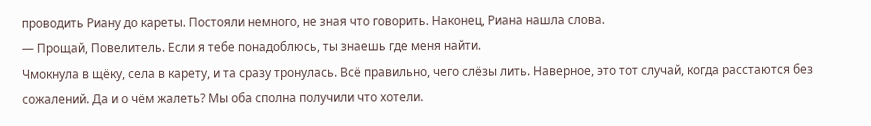проводить Риану до кареты. Постояли немного, не зная что говорить. Наконец, Риана нашла слова.
— Прощай, Повелитель. Если я тебе понадоблюсь, ты знаешь где меня найти.
Чмокнула в щёку, села в карету, и та сразу тронулась. Всё правильно, чего слёзы лить. Наверное, это тот случай, когда расстаются без сожалений. Да и о чём жалеть? Мы оба сполна получили что хотели.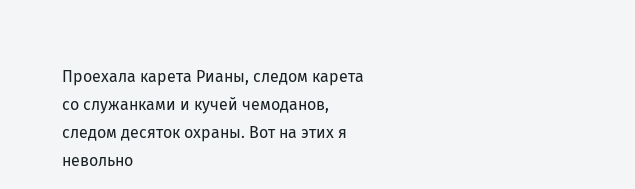Проехала карета Рианы, следом карета со служанками и кучей чемоданов, следом десяток охраны. Вот на этих я невольно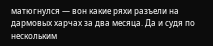матюгнулся — вон какие ряхи разъели на дармовых харчах за два месяца. Да и судя по нескольким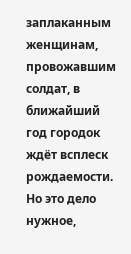заплаканным женщинам, провожавшим солдат, в ближайший год городок ждёт всплеск рождаемости. Но это дело нужное,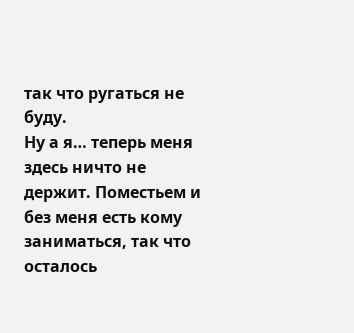так что ругаться не буду.
Ну а я… теперь меня здесь ничто не держит. Поместьем и без меня есть кому заниматься, так что осталось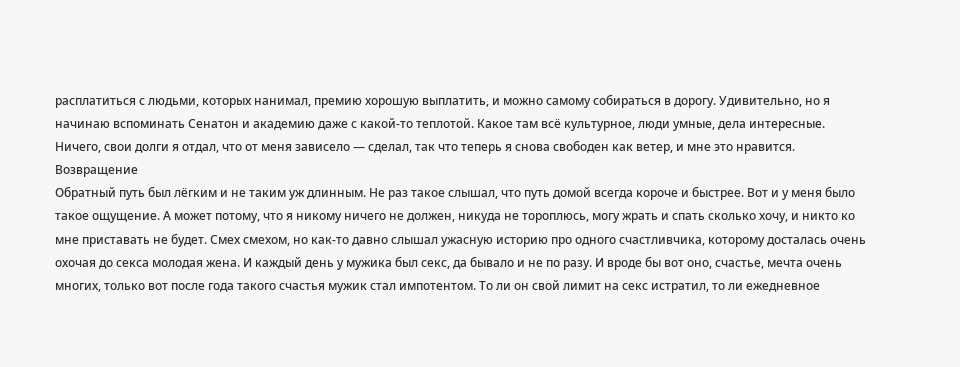расплатиться с людьми, которых нанимал, премию хорошую выплатить, и можно самому собираться в дорогу. Удивительно, но я начинаю вспоминать Сенатон и академию даже с какой-то теплотой. Какое там всё культурное, люди умные, дела интересные. Ничего, свои долги я отдал, что от меня зависело — сделал, так что теперь я снова свободен как ветер, и мне это нравится.
Возвращение
Обратный путь был лёгким и не таким уж длинным. Не раз такое слышал, что путь домой всегда короче и быстрее. Вот и у меня было такое ощущение. А может потому, что я никому ничего не должен, никуда не тороплюсь, могу жрать и спать сколько хочу, и никто ко мне приставать не будет. Смех смехом, но как-то давно слышал ужасную историю про одного счастливчика, которому досталась очень охочая до секса молодая жена. И каждый день у мужика был секс, да бывало и не по разу. И вроде бы вот оно, счастье, мечта очень многих, только вот после года такого счастья мужик стал импотентом. То ли он свой лимит на секс истратил, то ли ежедневное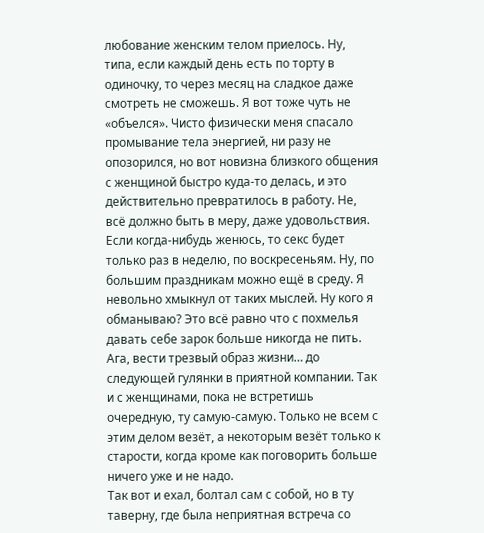любование женским телом приелось. Ну, типа, если каждый день есть по торту в одиночку, то через месяц на сладкое даже смотреть не сможешь. Я вот тоже чуть не «объелся». Чисто физически меня спасало промывание тела энергией, ни разу не опозорился, но вот новизна близкого общения с женщиной быстро куда-то делась, и это действительно превратилось в работу. Не, всё должно быть в меру, даже удовольствия. Если когда-нибудь женюсь, то секс будет только раз в неделю, по воскресеньям. Ну, по большим праздникам можно ещё в среду. Я невольно хмыкнул от таких мыслей. Ну кого я обманываю? Это всё равно что с похмелья давать себе зарок больше никогда не пить. Ага, вести трезвый образ жизни… до следующей гулянки в приятной компании. Так и с женщинами, пока не встретишь очередную, ту самую-самую. Только не всем с этим делом везёт, а некоторым везёт только к старости, когда кроме как поговорить больше ничего уже и не надо.
Так вот и ехал, болтал сам с собой, но в ту таверну, где была неприятная встреча со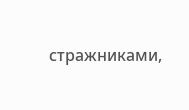стражниками,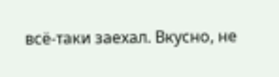всё-таки заехал. Вкусно, не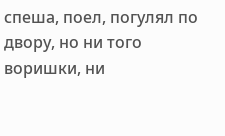спеша, поел, погулял по двору, но ни того воришки, ни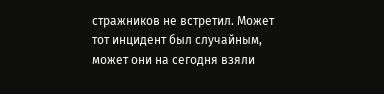стражников не встретил. Может тот инцидент был случайным, может они на сегодня взяли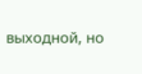выходной, но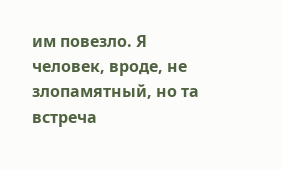им повезло. Я человек, вроде, не злопамятный, но та встреча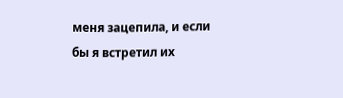меня зацепила, и если бы я встретил их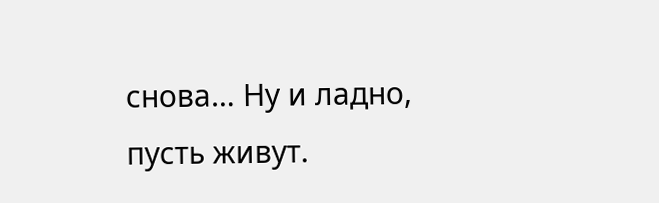снова… Ну и ладно, пусть живут.